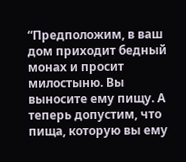“Предположим, в ваш дом приходит бедный монах и просит милостыню. Вы выносите ему пищу. А теперь допустим, что пища, которую вы ему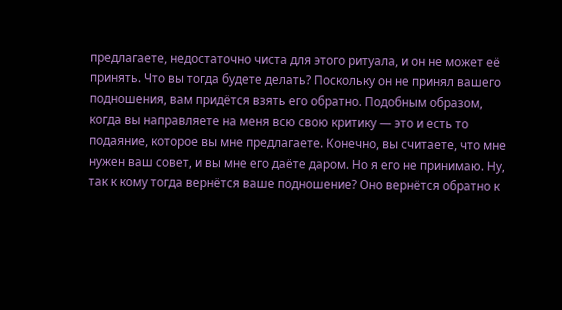предлагаете, недостаточно чиста для этого ритуала, и он не может её принять. Что вы тогда будете делать? Поскольку он не принял вашего подношения, вам придётся взять его обратно. Подобным образом, когда вы направляете на меня всю свою критику — это и есть то подаяние, которое вы мне предлагаете. Конечно, вы считаете, что мне нужен ваш совет, и вы мне его даёте даром. Но я его не принимаю. Ну, так к кому тогда вернётся ваше подношение? Оно вернётся обратно к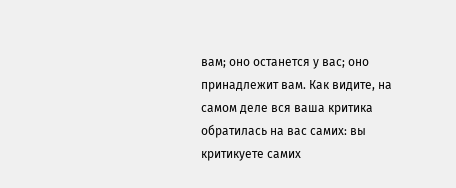вам; оно останется у вас; оно принадлежит вам. Как видите, на самом деле вся ваша критика обратилась на вас самих: вы критикуете самих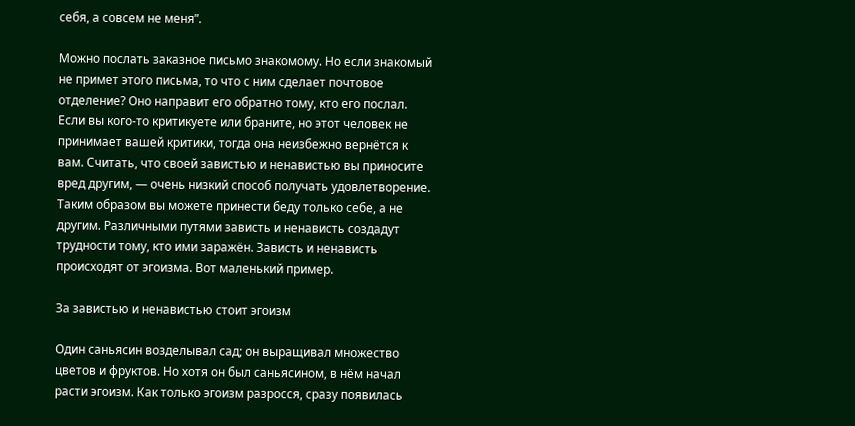себя, а совсем не меня”.

Можно послать заказное письмо знакомому. Но если знакомый не примет этого письма, то что с ним сделает почтовое отделение? Оно направит его обратно тому, кто его послал. Если вы кого-то критикуете или браните, но этот человек не принимает вашей критики, тогда она неизбежно вернётся к вам. Считать, что своей завистью и ненавистью вы приносите вред другим, — очень низкий способ получать удовлетворение. Таким образом вы можете принести беду только себе, а не другим. Различными путями зависть и ненависть создадут трудности тому, кто ими заражён. Зависть и ненависть происходят от эгоизма. Вот маленький пример.

За завистью и ненавистью стоит эгоизм

Один саньясин возделывал сад; он выращивал множество цветов и фруктов. Но хотя он был саньясином, в нём начал расти эгоизм. Как только эгоизм разросся, сразу появилась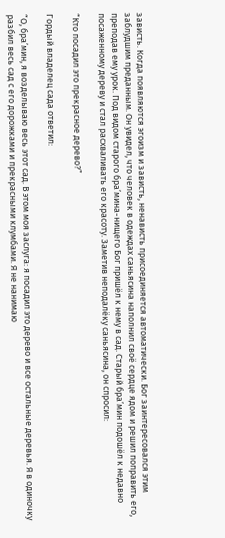зависть. Когда появляются эгоизм и зависть, ненависть присоединяется автоматически. Бог заинтересовался этим заблудшим преданным. Он увидел, что человек в одеждах саньясина наполнил своё сердце ядом и решил поправить его, преподав ему урок. Под видом старого бра’мина-нищего Бог пришёл к нему в сад. Старый бра’мин подошёл к недавно посаженному дереву и стал расхваливать его красоту. Заметив неподалёку саньясина, он спросил:

“Кто посадил это прекрасное дерево?”

Гордый владелец сада ответил:

“О, бра’мин, я возделываю весь этот сад. В этом моя заслуга: я посадил это дерево и все остальные деревья. Я в одиночку разбил весь сад с его дорожками и прекрасными клумбами. Я не нанимаю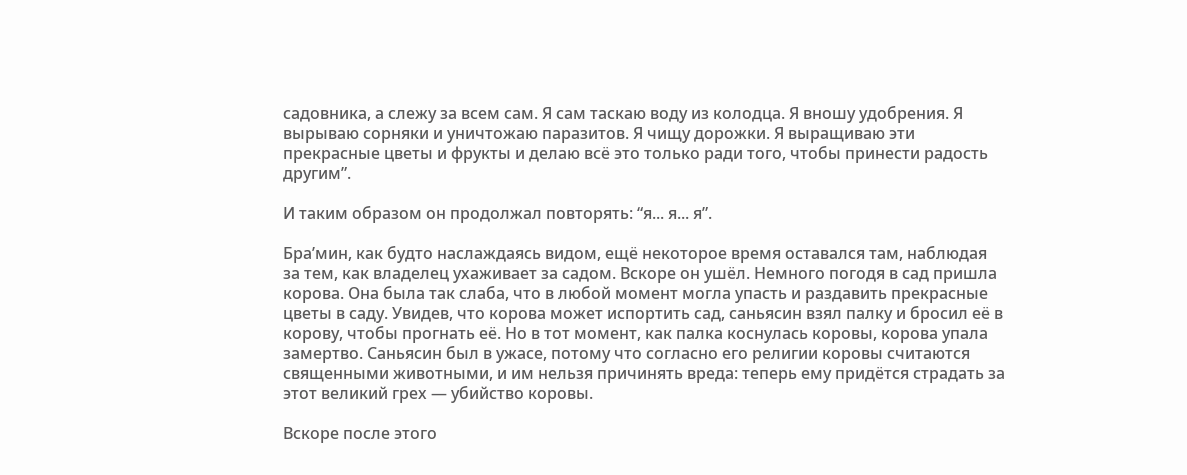садовника, а слежу за всем сам. Я сам таскаю воду из колодца. Я вношу удобрения. Я вырываю сорняки и уничтожаю паразитов. Я чищу дорожки. Я выращиваю эти прекрасные цветы и фрукты и делаю всё это только ради того, чтобы принести радость другим”.

И таким образом он продолжал повторять: “я... я... я”.

Бра’мин, как будто наслаждаясь видом, ещё некоторое время оставался там, наблюдая за тем, как владелец ухаживает за садом. Вскоре он ушёл. Немного погодя в сад пришла корова. Она была так слаба, что в любой момент могла упасть и раздавить прекрасные цветы в саду. Увидев, что корова может испортить сад, саньясин взял палку и бросил её в корову, чтобы прогнать её. Но в тот момент, как палка коснулась коровы, корова упала замертво. Саньясин был в ужасе, потому что согласно его религии коровы считаются священными животными, и им нельзя причинять вреда: теперь ему придётся страдать за этот великий грех — убийство коровы.

Вскоре после этого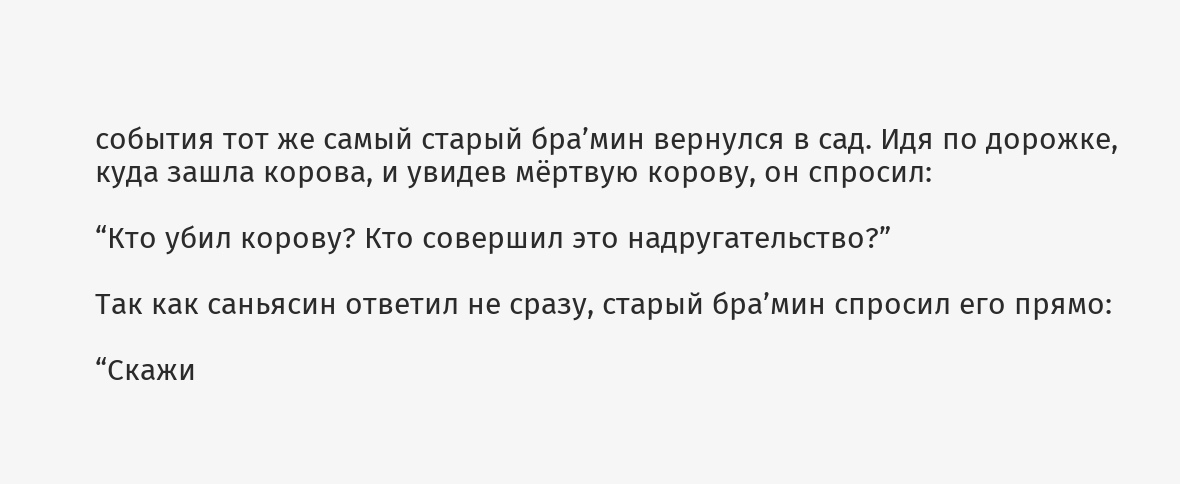события тот же самый старый бра’мин вернулся в сад. Идя по дорожке, куда зашла корова, и увидев мёртвую корову, он спросил:

“Кто убил корову? Кто совершил это надругательство?”

Так как саньясин ответил не сразу, старый бра’мин спросил его прямо:

“Скажи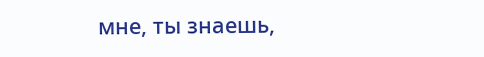мне, ты знаешь,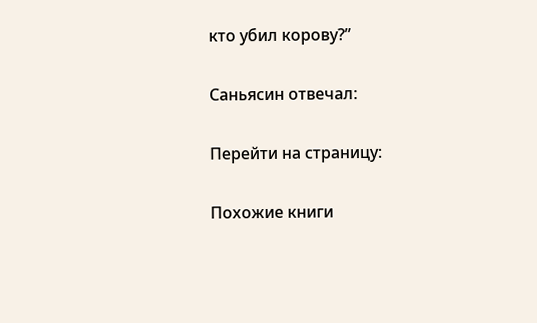кто убил корову?”

Саньясин отвечал:

Перейти на страницу:

Похожие книги